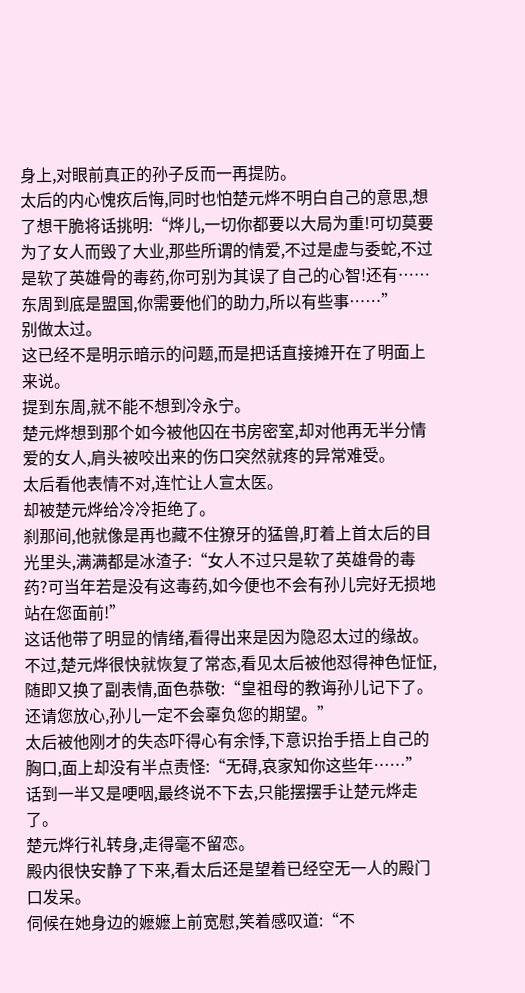身上,对眼前真正的孙子反而一再提防。
太后的内心愧疚后悔,同时也怕楚元烨不明白自己的意思,想了想干脆将话挑明:“烨儿,一切你都要以大局为重!可切莫要为了女人而毁了大业,那些所谓的情爱,不过是虚与委蛇,不过是软了英雄骨的毒药,你可别为其误了自己的心智!还有……东周到底是盟国,你需要他们的助力,所以有些事……”
别做太过。
这已经不是明示暗示的问题,而是把话直接摊开在了明面上来说。
提到东周,就不能不想到冷永宁。
楚元烨想到那个如今被他囚在书房密室,却对他再无半分情爱的女人,肩头被咬出来的伤口突然就疼的异常难受。
太后看他表情不对,连忙让人宣太医。
却被楚元烨给冷冷拒绝了。
刹那间,他就像是再也藏不住獠牙的猛兽,盯着上首太后的目光里头,满满都是冰渣子:“女人不过只是软了英雄骨的毒药?可当年若是没有这毒药,如今便也不会有孙儿完好无损地站在您面前!”
这话他带了明显的情绪,看得出来是因为隐忍太过的缘故。
不过,楚元烨很快就恢复了常态,看见太后被他怼得神色怔怔,随即又换了副表情,面色恭敬:“皇祖母的教诲孙儿记下了。还请您放心,孙儿一定不会辜负您的期望。”
太后被他刚才的失态吓得心有余悸,下意识抬手捂上自己的胸口,面上却没有半点责怪:“无碍,哀家知你这些年……”
话到一半又是哽咽,最终说不下去,只能摆摆手让楚元烨走了。
楚元烨行礼转身,走得毫不留恋。
殿内很快安静了下来,看太后还是望着已经空无一人的殿门口发呆。
伺候在她身边的嬷嬷上前宽慰,笑着感叹道:“不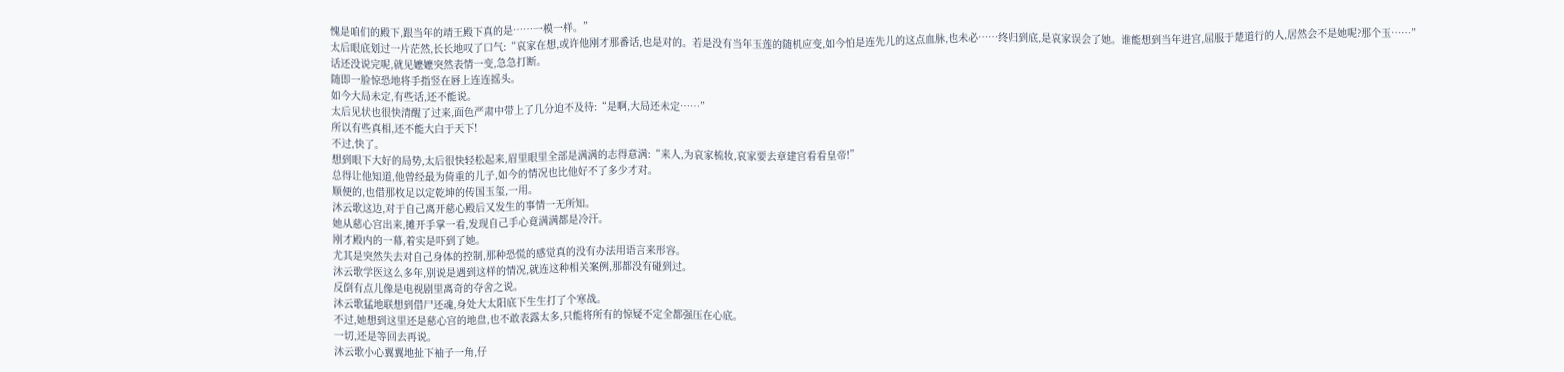愧是咱们的殿下,跟当年的靖王殿下真的是……一模一样。”
太后眼底划过一片茫然,长长地叹了口气:“哀家在想,或许他刚才那番话,也是对的。若是没有当年玉莲的随机应变,如今怕是连先儿的这点血脉,也未必……终归到底,是哀家误会了她。谁能想到当年进宫,屈服于楚道行的人,居然会不是她呢?那个玉……”
话还没说完呢,就见嬷嬷突然表情一变,急急打断。
随即一脸惊恐地将手指竖在唇上连连摇头。
如今大局未定,有些话,还不能说。
太后见状也很快清醒了过来,面色严肃中带上了几分迫不及待:“是啊,大局还未定……”
所以有些真相,还不能大白于天下!
不过,快了。
想到眼下大好的局势,太后很快轻松起来,眉里眼里全部是满满的志得意满:“来人,为哀家梳妆,哀家要去章建宫看看皇帝!”
总得让他知道,他曾经最为倚重的儿子,如今的情况也比他好不了多少才对。
顺便的,也借那枚足以定乾坤的传国玉玺,一用。
沐云歌这边,对于自己离开慈心殿后又发生的事情一无所知。
她从慈心宫出来,摊开手掌一看,发现自己手心竟满满都是冷汗。
刚才殿内的一幕,着实是吓到了她。
尤其是突然失去对自己身体的控制,那种恐慌的感觉真的没有办法用语言来形容。
沐云歌学医这么多年,别说是遇到这样的情况,就连这种相关案例,那都没有碰到过。
反倒有点儿像是电视剧里离奇的夺舍之说。
沐云歌猛地联想到借尸还魂,身处大太阳底下生生打了个寒战。
不过,她想到这里还是慈心宫的地盘,也不敢表露太多,只能将所有的惊疑不定全都强压在心底。
一切,还是等回去再说。
沐云歌小心翼翼地扯下袖子一角,仔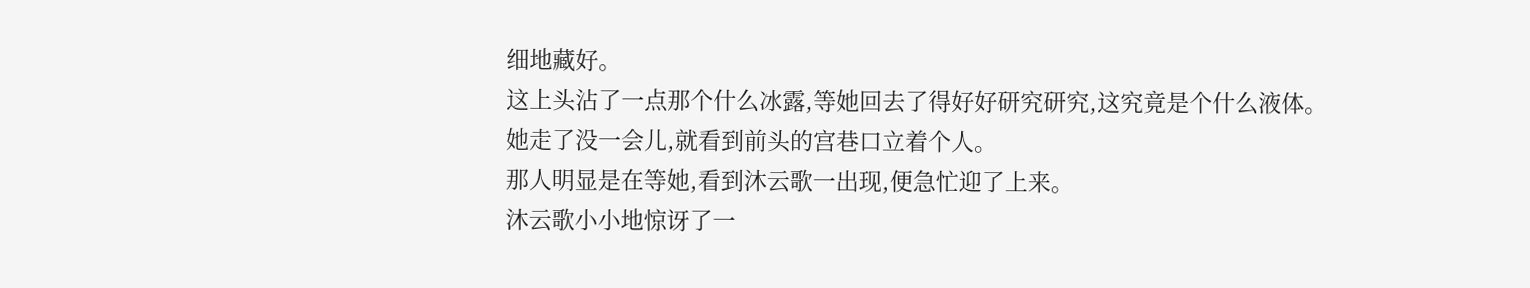细地藏好。
这上头沾了一点那个什么冰露,等她回去了得好好研究研究,这究竟是个什么液体。
她走了没一会儿,就看到前头的宫巷口立着个人。
那人明显是在等她,看到沐云歌一出现,便急忙迎了上来。
沐云歌小小地惊讶了一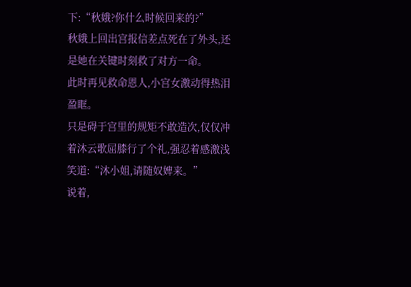下:“秋娥?你什么时候回来的?”
秋娥上回出宫报信差点死在了外头,还是她在关键时刻救了对方一命。
此时再见救命恩人,小宫女激动得热泪盈眶。
只是碍于宫里的规矩不敢造次,仅仅冲着沐云歌屈膝行了个礼,强忍着感激浅笑道:“沐小姐,请随奴婢来。”
说着,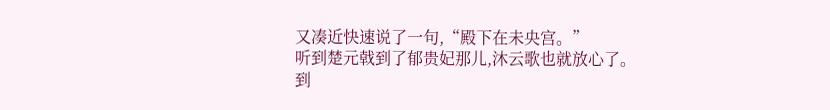又凑近快速说了一句,“殿下在未央宫。”
听到楚元戟到了郁贵妃那儿,沐云歌也就放心了。
到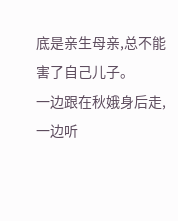底是亲生母亲,总不能害了自己儿子。
一边跟在秋娥身后走,一边听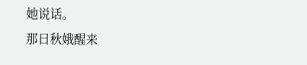她说话。
那日秋娥醒来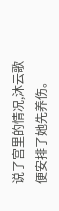说了宫里的情况,沐云歌便安排了她先养伤。